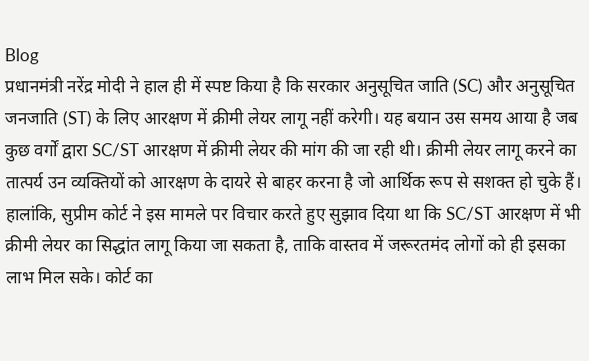Blog
प्रधानमंत्री नरेंद्र मोदी ने हाल ही में स्पष्ट किया है कि सरकार अनुसूचित जाति (SC) और अनुसूचित जनजाति (ST) के लिए आरक्षण में क्रीमी लेयर लागू नहीं करेगी। यह बयान उस समय आया है जब कुछ वर्गों द्वारा SC/ST आरक्षण में क्रीमी लेयर की मांग की जा रही थी। क्रीमी लेयर लागू करने का तात्पर्य उन व्यक्तियों को आरक्षण के दायरे से बाहर करना है जो आर्थिक रूप से सशक्त हो चुके हैं। हालांकि, सुप्रीम कोर्ट ने इस मामले पर विचार करते हुए सुझाव दिया था कि SC/ST आरक्षण में भी क्रीमी लेयर का सिद्धांत लागू किया जा सकता है, ताकि वास्तव में जरूरतमंद लोगों को ही इसका लाभ मिल सके। कोर्ट का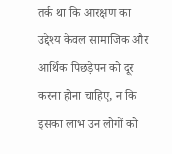तर्क था कि आरक्षण का उद्देश्य केवल सामाजिक और आर्थिक पिछड़ेपन को दूर करना होना चाहिए, न कि इसका लाभ उन लोगों को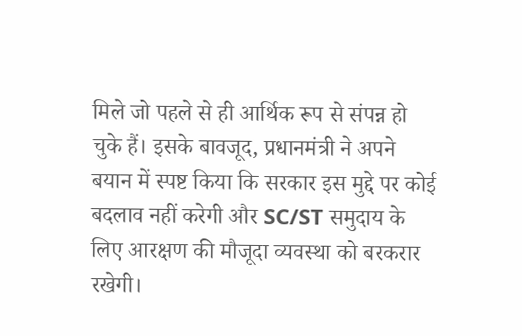मिले जो पहले से ही आर्थिक रूप से संपन्न हो चुके हैं। इसके बावजूद, प्रधानमंत्री ने अपने बयान में स्पष्ट किया कि सरकार इस मुद्दे पर कोई बदलाव नहीं करेगी और SC/ST समुदाय के लिए आरक्षण की मौजूदा व्यवस्था को बरकरार रखेगी।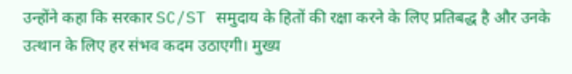उन्होंने कहा कि सरकार SC/ST समुदाय के हितों की रक्षा करने के लिए प्रतिबद्ध है और उनके उत्थान के लिए हर संभव कदम उठाएगी। मुख्य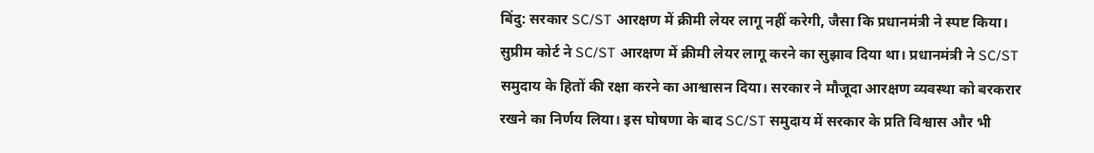बिंदु: सरकार SC/ST आरक्षण में क्रीमी लेयर लागू नहीं करेगी, जैसा कि प्रधानमंत्री ने स्पष्ट किया। सुप्रीम कोर्ट ने SC/ST आरक्षण में क्रीमी लेयर लागू करने का सुझाव दिया था। प्रधानमंत्री ने SC/ST समुदाय के हितों की रक्षा करने का आश्वासन दिया। सरकार ने मौजूदा आरक्षण व्यवस्था को बरकरार रखने का निर्णय लिया। इस घोषणा के बाद SC/ST समुदाय में सरकार के प्रति विश्वास और भी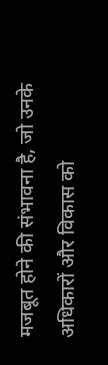मजबूत होने की संभावना है, जो उनके अधिकारों और विकास को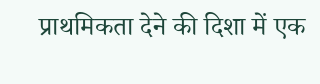प्राथमिकता देने की दिशा में एक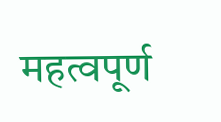महत्वपूर्ण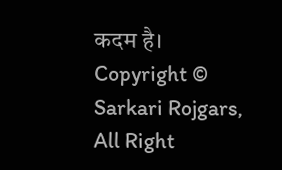कदम है।
Copyright © Sarkari Rojgars, All Right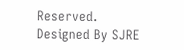Reserved.
Designed By SJRE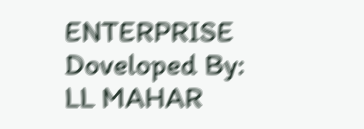ENTERPRISE Doveloped By: LL MAHAR